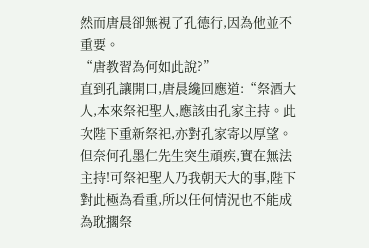然而唐晨卻無視了孔德行,因為他並不重要。
“唐教習為何如此說?”
直到孔讓開口,唐晨纔回應道:“祭酒大人,本來祭祀聖人,應該由孔家主持。此次陛下重新祭祀,亦對孔家寄以厚望。但奈何孔墨仁先生突生頑疾,實在無法主持!可祭祀聖人乃我朝天大的事,陛下對此極為看重,所以任何情況也不能成為耽擱祭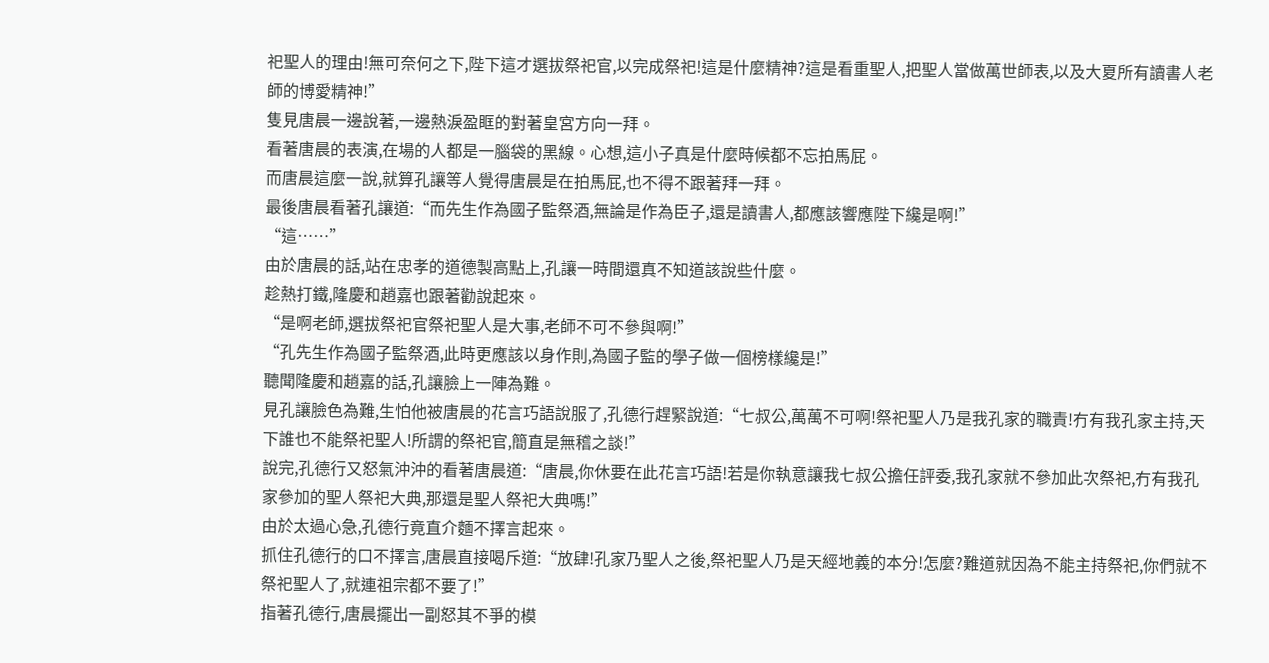祀聖人的理由!無可奈何之下,陛下這才選拔祭祀官,以完成祭祀!這是什麼精神?這是看重聖人,把聖人當做萬世師表,以及大夏所有讀書人老師的博愛精神!”
隻見唐晨一邊說著,一邊熱淚盈眶的對著皇宮方向一拜。
看著唐晨的表演,在場的人都是一腦袋的黑線。心想,這小子真是什麼時候都不忘拍馬屁。
而唐晨這麼一說,就算孔讓等人覺得唐晨是在拍馬屁,也不得不跟著拜一拜。
最後唐晨看著孔讓道:“而先生作為國子監祭酒,無論是作為臣子,還是讀書人,都應該響應陛下纔是啊!”
“這……”
由於唐晨的話,站在忠孝的道德製高點上,孔讓一時間還真不知道該說些什麼。
趁熱打鐵,隆慶和趙嘉也跟著勸說起來。
“是啊老師,選拔祭祀官祭祀聖人是大事,老師不可不參與啊!”
“孔先生作為國子監祭酒,此時更應該以身作則,為國子監的學子做一個榜樣纔是!”
聽聞隆慶和趙嘉的話,孔讓臉上一陣為難。
見孔讓臉色為難,生怕他被唐晨的花言巧語說服了,孔德行趕緊說道:“七叔公,萬萬不可啊!祭祀聖人乃是我孔家的職責!冇有我孔家主持,天下誰也不能祭祀聖人!所謂的祭祀官,簡直是無稽之談!”
說完,孔德行又怒氣沖沖的看著唐晨道:“唐晨,你休要在此花言巧語!若是你執意讓我七叔公擔任評委,我孔家就不參加此次祭祀,冇有我孔家參加的聖人祭祀大典,那還是聖人祭祀大典嗎!”
由於太過心急,孔德行竟直介麵不擇言起來。
抓住孔德行的口不擇言,唐晨直接喝斥道:“放肆!孔家乃聖人之後,祭祀聖人乃是天經地義的本分!怎麼?難道就因為不能主持祭祀,你們就不祭祀聖人了,就連祖宗都不要了!”
指著孔德行,唐晨擺出一副怒其不爭的模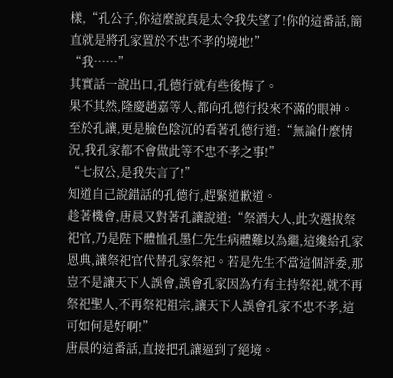樣,“孔公子,你這麼說真是太令我失望了!你的這番話,簡直就是將孔家置於不忠不孝的境地!”
“我……”
其實話一說出口,孔德行就有些後悔了。
果不其然,隆慶趙嘉等人,都向孔德行投來不滿的眼神。
至於孔讓,更是臉色陰沉的看著孔德行道:“無論什麼情況,我孔家都不會做此等不忠不孝之事!”
“七叔公,是我失言了!”
知道自己說錯話的孔德行,趕緊道歉道。
趁著機會,唐晨又對著孔讓說道:“祭酒大人,此次選拔祭祀官,乃是陛下體恤孔墨仁先生病體難以為繼,這纔給孔家恩典,讓祭祀官代替孔家祭祀。若是先生不當這個評委,那豈不是讓天下人誤會,誤會孔家因為冇有主持祭祀,就不再祭祀聖人,不再祭祀祖宗,讓天下人誤會孔家不忠不孝,這可如何是好啊!”
唐晨的這番話,直接把孔讓逼到了絕境。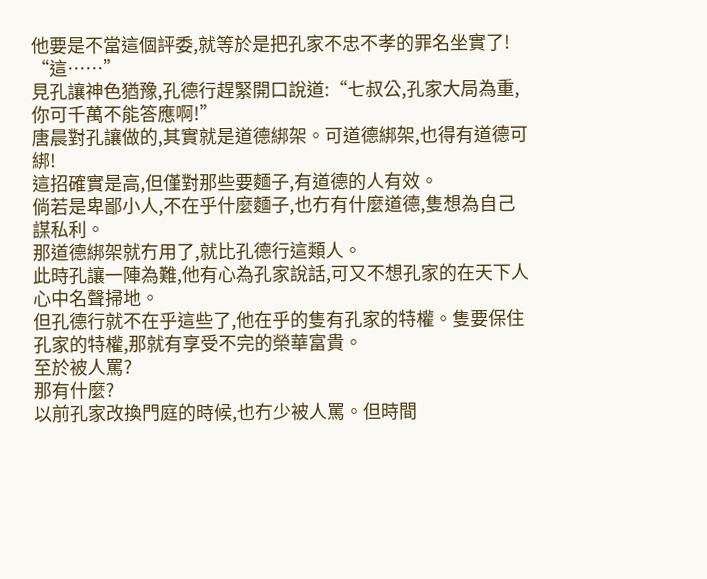他要是不當這個評委,就等於是把孔家不忠不孝的罪名坐實了!
“這……”
見孔讓神色猶豫,孔德行趕緊開口說道:“七叔公,孔家大局為重,你可千萬不能答應啊!”
唐晨對孔讓做的,其實就是道德綁架。可道德綁架,也得有道德可綁!
這招確實是高,但僅對那些要麵子,有道德的人有效。
倘若是卑鄙小人,不在乎什麼麵子,也冇有什麼道德,隻想為自己謀私利。
那道德綁架就冇用了,就比孔德行這類人。
此時孔讓一陣為難,他有心為孔家說話,可又不想孔家的在天下人心中名聲掃地。
但孔德行就不在乎這些了,他在乎的隻有孔家的特權。隻要保住孔家的特權,那就有享受不完的榮華富貴。
至於被人罵?
那有什麼?
以前孔家改換門庭的時候,也冇少被人罵。但時間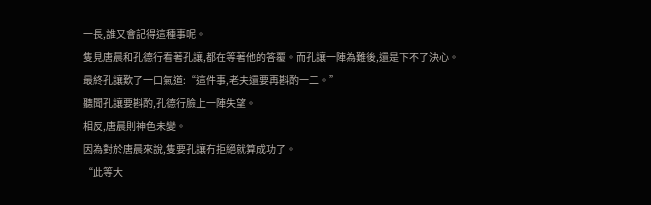一長,誰又會記得這種事呢。
隻見唐晨和孔德行看著孔讓,都在等著他的答覆。而孔讓一陣為難後,還是下不了決心。
最終孔讓歎了一口氣道:“這件事,老夫還要再斟酌一二。”
聽聞孔讓要斟酌,孔德行臉上一陣失望。
相反,唐晨則神色未變。
因為對於唐晨來說,隻要孔讓冇拒絕就算成功了。
“此等大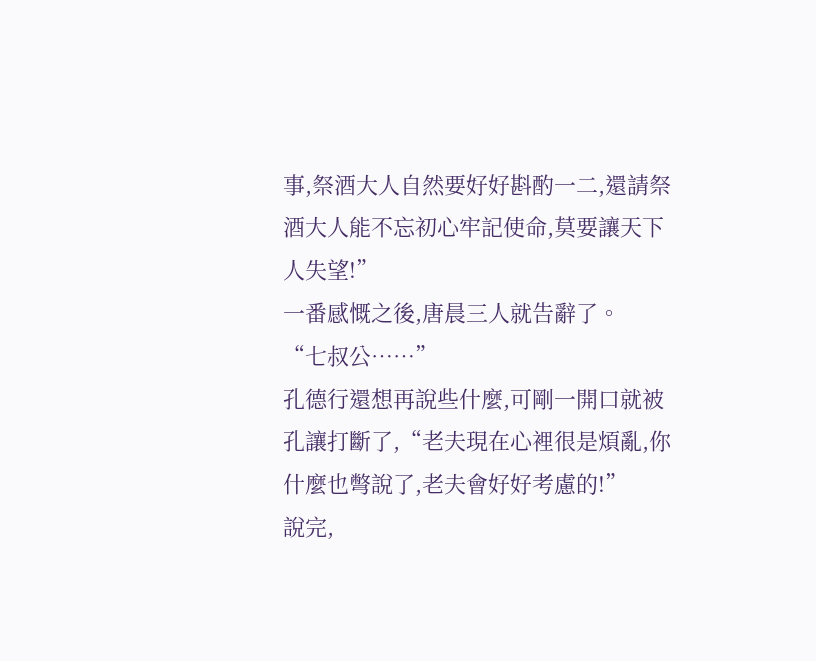事,祭酒大人自然要好好斟酌一二,還請祭酒大人能不忘初心牢記使命,莫要讓天下人失望!”
一番感慨之後,唐晨三人就告辭了。
“七叔公……”
孔德行還想再說些什麼,可剛一開口就被孔讓打斷了,“老夫現在心裡很是煩亂,你什麼也彆說了,老夫會好好考慮的!”
說完,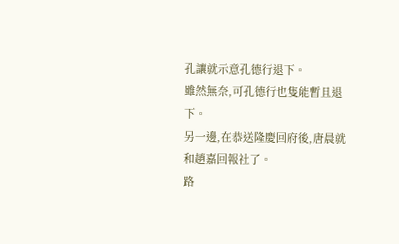孔讓就示意孔德行退下。
雖然無奈,可孔德行也隻能暫且退下。
另一邊,在恭送隆慶回府後,唐晨就和趙嘉回報社了。
路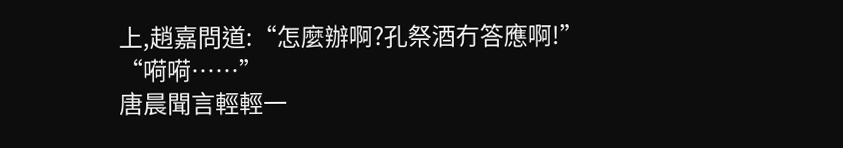上,趙嘉問道:“怎麼辦啊?孔祭酒冇答應啊!”
“嗬嗬……”
唐晨聞言輕輕一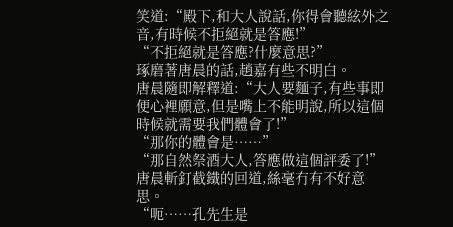笑道:“殿下,和大人說話,你得會聽絃外之音,有時候不拒絕就是答應!”
“不拒絕就是答應?什麼意思?”
琢磨著唐晨的話,趙嘉有些不明白。
唐晨隨即解釋道:“大人要麵子,有些事即便心裡願意,但是嘴上不能明說,所以這個時候就需要我們體會了!”
“那你的體會是……”
“那自然祭酒大人,答應做這個評委了!”唐晨斬釘截鐵的回道,絲毫冇有不好意思。
“呃……孔先生是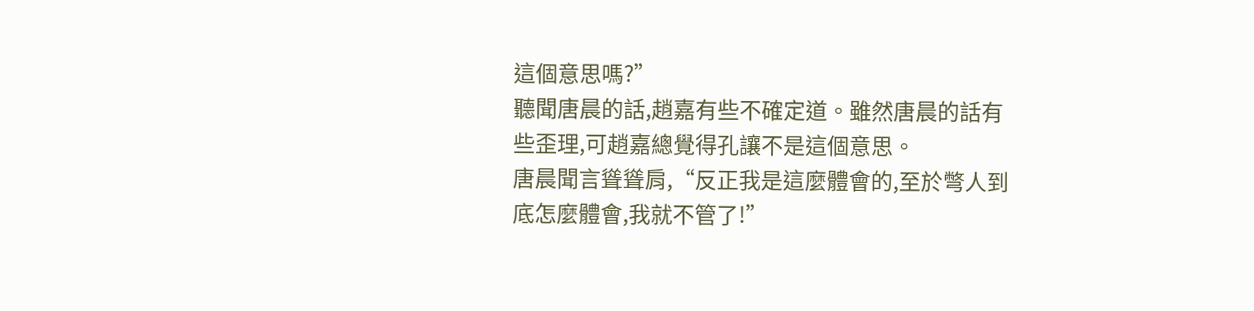這個意思嗎?”
聽聞唐晨的話,趙嘉有些不確定道。雖然唐晨的話有些歪理,可趙嘉總覺得孔讓不是這個意思。
唐晨聞言聳聳肩,“反正我是這麼體會的,至於彆人到底怎麼體會,我就不管了!”